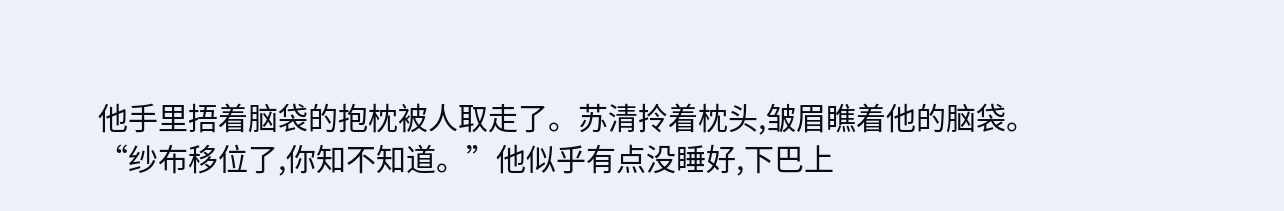他手里捂着脑袋的抱枕被人取走了。苏清拎着枕头,皱眉瞧着他的脑袋。
“纱布移位了,你知不知道。”他似乎有点没睡好,下巴上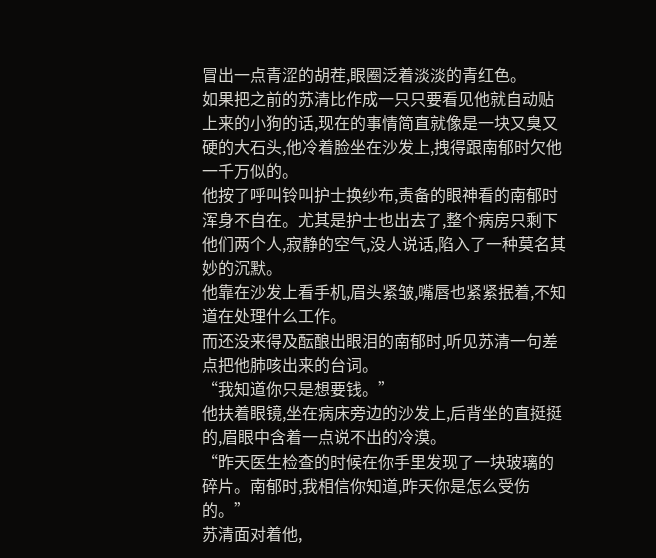冒出一点青涩的胡茬,眼圈泛着淡淡的青红色。
如果把之前的苏清比作成一只只要看见他就自动贴上来的小狗的话,现在的事情简直就像是一块又臭又硬的大石头,他冷着脸坐在沙发上,拽得跟南郁时欠他一千万似的。
他按了呼叫铃叫护士换纱布,责备的眼神看的南郁时浑身不自在。尤其是护士也出去了,整个病房只剩下他们两个人,寂静的空气,没人说话,陷入了一种莫名其妙的沉默。
他靠在沙发上看手机,眉头紧皱,嘴唇也紧紧抿着,不知道在处理什么工作。
而还没来得及酝酿出眼泪的南郁时,听见苏清一句差点把他肺咳出来的台词。
“我知道你只是想要钱。”
他扶着眼镜,坐在病床旁边的沙发上,后背坐的直挺挺的,眉眼中含着一点说不出的冷漠。
“昨天医生检查的时候在你手里发现了一块玻璃的碎片。南郁时,我相信你知道,昨天你是怎么受伤的。”
苏清面对着他,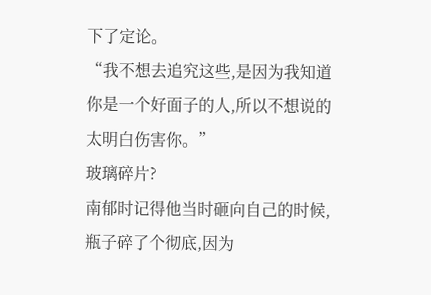下了定论。
“我不想去追究这些,是因为我知道你是一个好面子的人,所以不想说的太明白伤害你。”
玻璃碎片?
南郁时记得他当时砸向自己的时候,瓶子碎了个彻底,因为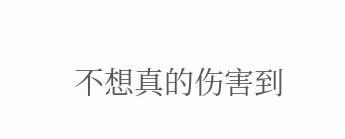不想真的伤害到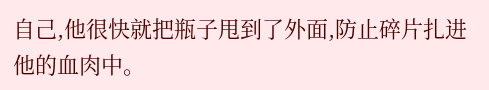自己,他很快就把瓶子甩到了外面,防止碎片扎进他的血肉中。